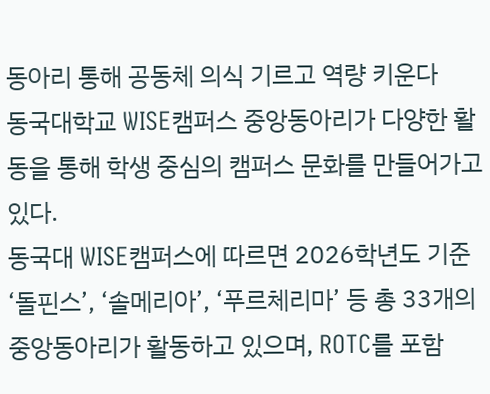동아리 통해 공동체 의식 기르고 역량 키운다
동국대학교 WISE캠퍼스 중앙동아리가 다양한 활동을 통해 학생 중심의 캠퍼스 문화를 만들어가고 있다.
동국대 WISE캠퍼스에 따르면 2026학년도 기준 ‘돌핀스’, ‘솔메리아’, ‘푸르체리마’ 등 총 33개의 중앙동아리가 활동하고 있으며, ROTC를 포함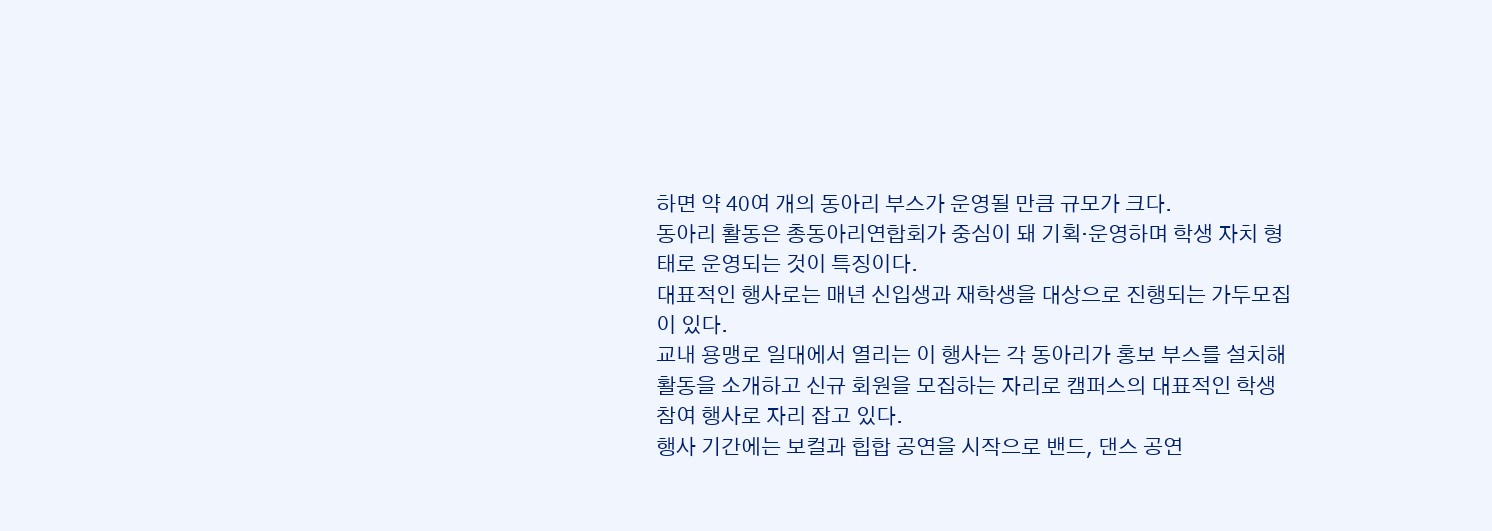하면 약 40여 개의 동아리 부스가 운영될 만큼 규모가 크다.
동아리 활동은 총동아리연합회가 중심이 돼 기획·운영하며 학생 자치 형태로 운영되는 것이 특징이다.
대표적인 행사로는 매년 신입생과 재학생을 대상으로 진행되는 가두모집이 있다.
교내 용맹로 일대에서 열리는 이 행사는 각 동아리가 홍보 부스를 설치해 활동을 소개하고 신규 회원을 모집하는 자리로 캠퍼스의 대표적인 학생 참여 행사로 자리 잡고 있다.
행사 기간에는 보컬과 힙합 공연을 시작으로 밴드, 댄스 공연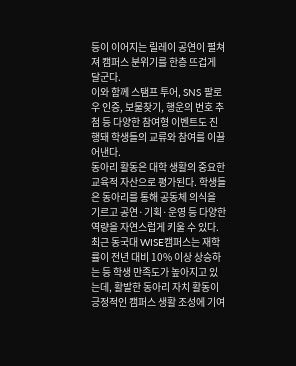등이 이어지는 릴레이 공연이 펼쳐져 캠퍼스 분위기를 한층 뜨겁게 달군다.
이와 함께 스탬프 투어, SNS 팔로우 인증, 보물찾기, 행운의 번호 추첨 등 다양한 참여형 이벤트도 진행돼 학생들의 교류와 참여를 이끌어낸다.
동아리 활동은 대학 생활의 중요한 교육적 자산으로 평가된다. 학생들은 동아리를 통해 공동체 의식을 기르고 공연·기획·운영 등 다양한 역량을 자연스럽게 키울 수 있다.
최근 동국대 WISE캠퍼스는 재학률이 전년 대비 10% 이상 상승하는 등 학생 만족도가 높아지고 있는데, 활발한 동아리 자치 활동이 긍정적인 캠퍼스 생활 조성에 기여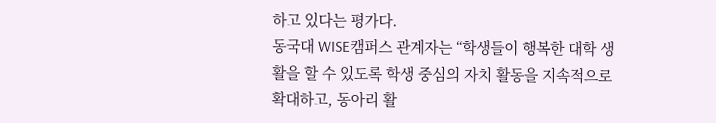하고 있다는 평가다.
동국대 WISE캠퍼스 관계자는 “학생들이 행복한 대학 생활을 할 수 있도록 학생 중심의 자치 활동을 지속적으로 확대하고, 동아리 활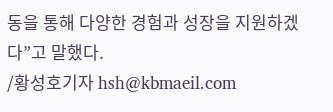동을 통해 다양한 경험과 성장을 지원하겠다”고 말했다.
/황성호기자 hsh@kbmaeil.com